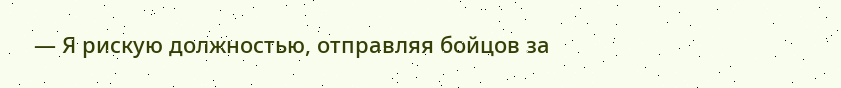— Я рискую должностью, отправляя бойцов за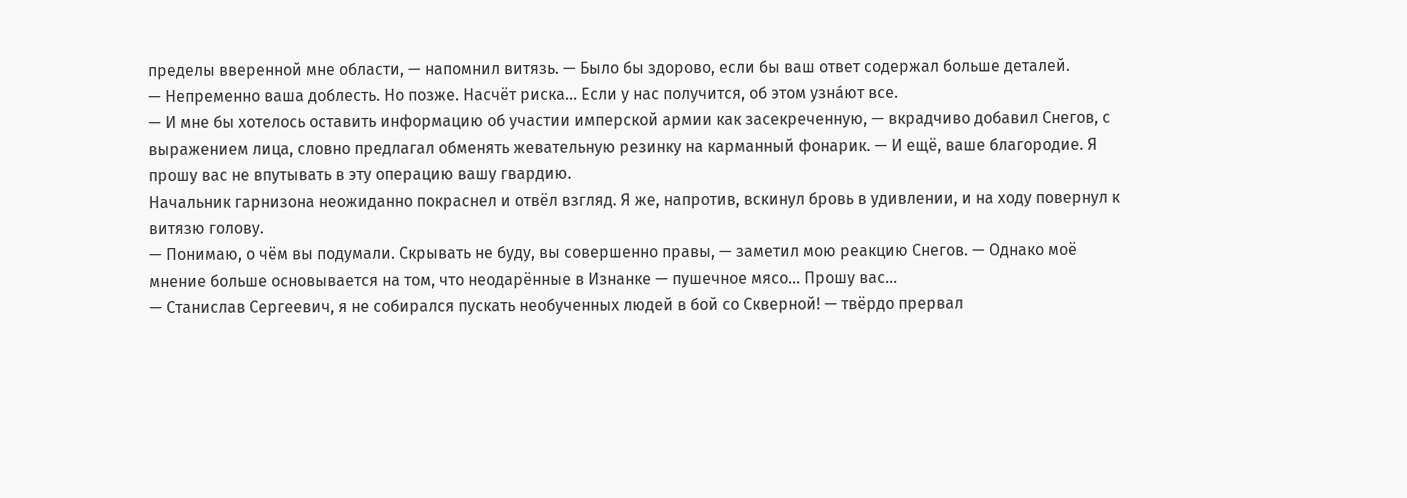пределы вверенной мне области, — напомнил витязь. — Было бы здорово, если бы ваш ответ содержал больше деталей.
— Непременно ваша доблесть. Но позже. Насчёт риска… Если у нас получится, об этом узна́ют все.
— И мне бы хотелось оставить информацию об участии имперской армии как засекреченную, — вкрадчиво добавил Снегов, с выражением лица, словно предлагал обменять жевательную резинку на карманный фонарик. — И ещё, ваше благородие. Я прошу вас не впутывать в эту операцию вашу гвардию.
Начальник гарнизона неожиданно покраснел и отвёл взгляд. Я же, напротив, вскинул бровь в удивлении, и на ходу повернул к витязю голову.
— Понимаю, о чём вы подумали. Скрывать не буду, вы совершенно правы, — заметил мою реакцию Снегов. — Однако моё мнение больше основывается на том, что неодарённые в Изнанке — пушечное мясо… Прошу вас…
— Станислав Сергеевич, я не собирался пускать необученных людей в бой со Скверной! — твёрдо прервал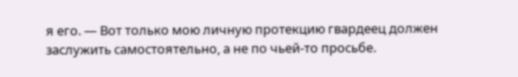я его. — Вот только мою личную протекцию гвардеец должен заслужить самостоятельно, а не по чьей-то просьбе.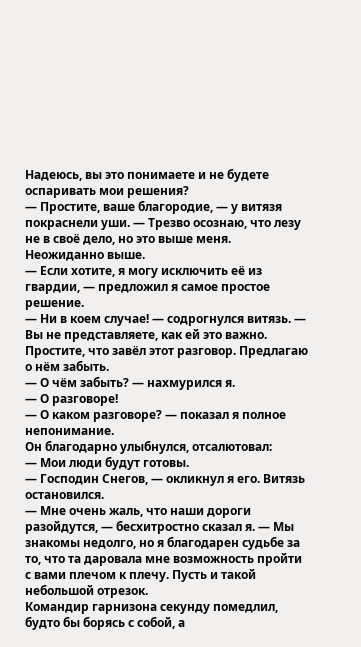Надеюсь, вы это понимаете и не будете оспаривать мои решения?
— Простите, ваше благородие, — у витязя покраснели уши. — Трезво осознаю, что лезу не в своё дело, но это выше меня. Неожиданно выше.
— Если хотите, я могу исключить её из гвардии, — предложил я самое простое решение.
— Ни в коем случае! — содрогнулся витязь. — Вы не представляете, как ей это важно. Простите, что завёл этот разговор. Предлагаю о нём забыть.
— О чём забыть? — нахмурился я.
— О разговоре!
— О каком разговоре? — показал я полное непонимание.
Он благодарно улыбнулся, отсалютовал:
— Мои люди будут готовы.
— Господин Снегов, — окликнул я его. Витязь остановился.
— Мне очень жаль, что наши дороги разойдутся, — бесхитростно сказал я. — Мы знакомы недолго, но я благодарен судьбе за то, что та даровала мне возможность пройти с вами плечом к плечу. Пусть и такой небольшой отрезок.
Командир гарнизона секунду помедлил, будто бы борясь с собой, а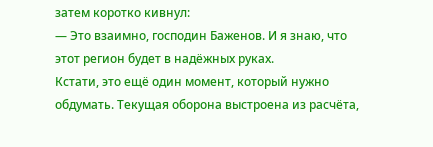затем коротко кивнул:
— Это взаимно, господин Баженов. И я знаю, что этот регион будет в надёжных руках.
Кстати, это ещё один момент, который нужно обдумать. Текущая оборона выстроена из расчёта,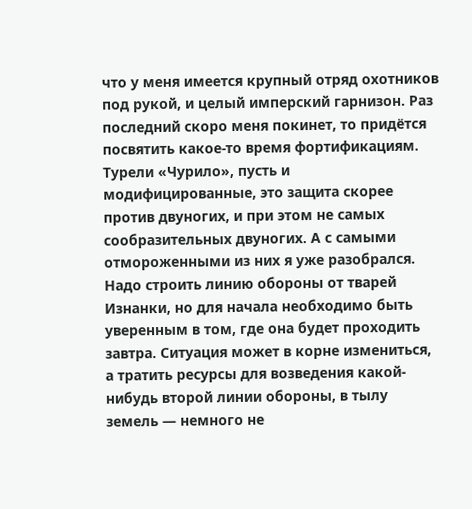что у меня имеется крупный отряд охотников под рукой, и целый имперский гарнизон. Раз последний скоро меня покинет, то придётся посвятить какое-то время фортификациям. Турели «Чурило», пусть и модифицированные, это защита скорее против двуногих, и при этом не самых сообразительных двуногих. А с самыми отмороженными из них я уже разобрался.
Надо строить линию обороны от тварей Изнанки, но для начала необходимо быть уверенным в том, где она будет проходить завтра. Ситуация может в корне измениться, а тратить ресурсы для возведения какой-нибудь второй линии обороны, в тылу земель — немного не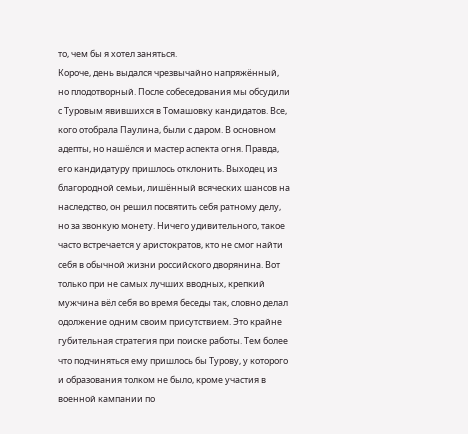то, чем бы я хотел заняться.
Короче, день выдался чрезвычайно напряжённый, но плодотворный. После собеседования мы обсудили с Туровым явившихся в Томашовку кандидатов. Все, кого отобрала Паулина, были с даром. В основном адепты, но нашёлся и мастер аспекта огня. Правда, его кандидатуру пришлось отклонить. Выходец из благородной семьи, лишённый всяческих шансов на наследство, он решил посвятить себя ратному делу, но за звонкую монету. Ничего удивительного, такое часто встречается у аристократов, кто не смог найти себя в обычной жизни российского дворянина. Вот только при не самых лучших вводных, крепкий мужчина вёл себя во время беседы так, словно делал одолжение одним своим присутствием. Это крайне губительная стратегия при поиске работы. Тем более что подчиняться ему пришлось бы Турову, у которого и образования толком не было, кроме участия в военной кампании по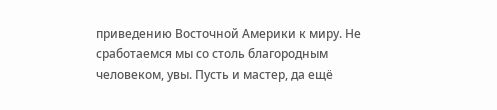приведению Восточной Америки к миру. Не сработаемся мы со столь благородным человеком, увы. Пусть и мастер, да ещё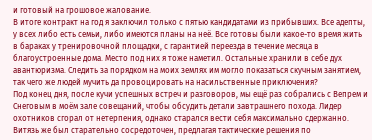и готовый на грошовое жалование.
В итоге контракт на год я заключил только с пятью кандидатами из прибывших. Все адепты, у всех либо есть семьи, либо имеются планы на неё. Все готовы были какое-то время жить в бараках у тренировочной площадки, с гарантией переезда в течение месяца в благоустроенные дома. Место под них я тоже наметил. Остальные хранили в себе дух авантюризма. Следить за порядком на моих землях им могло показаться скучным занятием, так чего же людей мучить да провоцировать на насильственные приключения?
Под конец дня, после кучи успешных встреч и разговоров, мы ещё раз собрались с Вепрем и Снеговым в моём зале совещаний, чтобы обсудить детали завтрашнего похода. Лидер охотников сгорал от нетерпения, однако старался вести себя максимально сдержанно. Витязь же был старательно сосредоточен, предлагая тактические решения по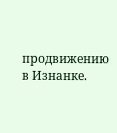продвижению в Изнанке.